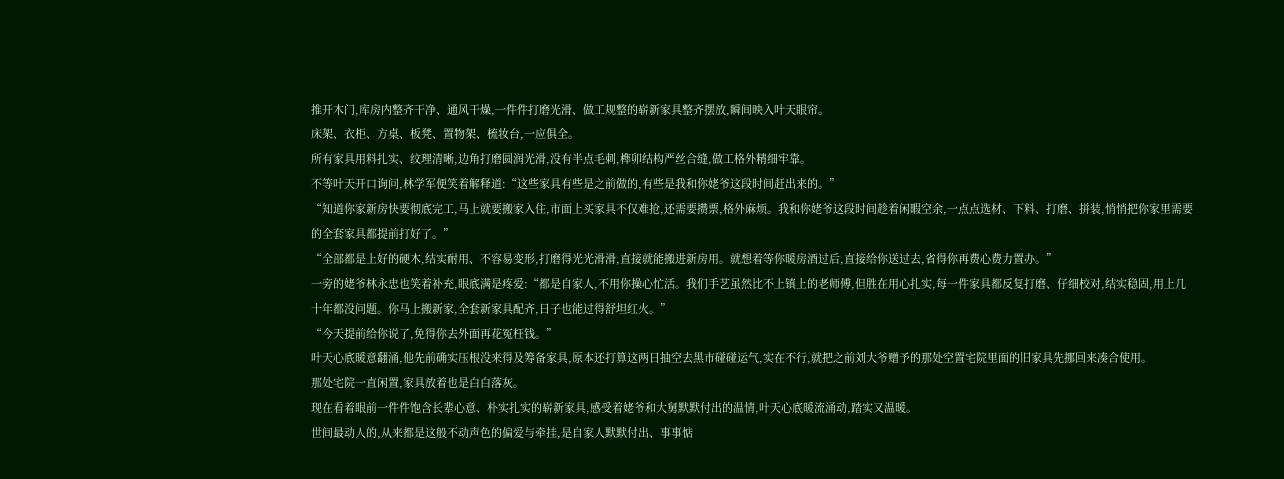推开木门,库房内整齐干净、通风干燥,一件件打磨光滑、做工规整的崭新家具整齐摆放,瞬间映入叶天眼帘。
床架、衣柜、方桌、板凳、置物架、梳妆台,一应俱全。
所有家具用料扎实、纹理清晰,边角打磨圆润光滑,没有半点毛刺,榫卯结构严丝合缝,做工格外精细牢靠。
不等叶天开口询问,林学军便笑着解释道:“这些家具有些是之前做的,有些是我和你姥爷这段时间赶出来的。”
“知道你家新房快要彻底完工,马上就要搬家入住,市面上买家具不仅难抢,还需要攒票,格外麻烦。我和你姥爷这段时间趁着闲暇空余,一点点选材、下料、打磨、拼装,悄悄把你家里需要的全套家具都提前打好了。”
“全部都是上好的硬木,结实耐用、不容易变形,打磨得光光滑滑,直接就能搬进新房用。就想着等你暖房酒过后,直接给你送过去,省得你再费心费力置办。”
一旁的姥爷林永忠也笑着补充,眼底满是疼爱:“都是自家人,不用你操心忙活。我们手艺虽然比不上镇上的老师傅,但胜在用心扎实,每一件家具都反复打磨、仔细校对,结实稳固,用上几十年都没问题。你马上搬新家,全套新家具配齐,日子也能过得舒坦红火。”
“今天提前给你说了,免得你去外面再花冤枉钱。”
叶天心底暖意翻涌,他先前确实压根没来得及筹备家具,原本还打算这两日抽空去黑市碰碰运气,实在不行,就把之前刘大爷赠予的那处空置宅院里面的旧家具先挪回来凑合使用。
那处宅院一直闲置,家具放着也是白白落灰。
现在看着眼前一件件饱含长辈心意、朴实扎实的崭新家具,感受着姥爷和大舅默默付出的温情,叶天心底暖流涌动,踏实又温暖。
世间最动人的,从来都是这般不动声色的偏爱与牵挂,是自家人默默付出、事事惦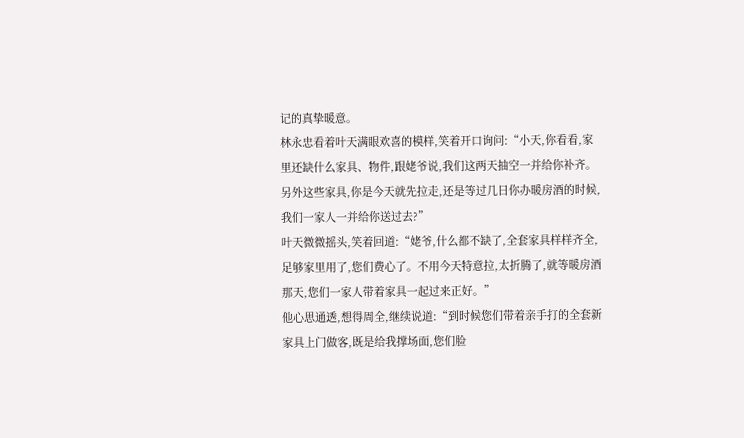记的真挚暖意。
林永忠看着叶天满眼欢喜的模样,笑着开口询问:“小天,你看看,家里还缺什么家具、物件,跟姥爷说,我们这两天抽空一并给你补齐。另外这些家具,你是今天就先拉走,还是等过几日你办暖房酒的时候,我们一家人一并给你送过去?”
叶天微微摇头,笑着回道:“姥爷,什么都不缺了,全套家具样样齐全,足够家里用了,您们费心了。不用今天特意拉,太折腾了,就等暖房酒那天,您们一家人带着家具一起过来正好。”
他心思通透,想得周全,继续说道:“到时候您们带着亲手打的全套新家具上门做客,既是给我撑场面,您们脸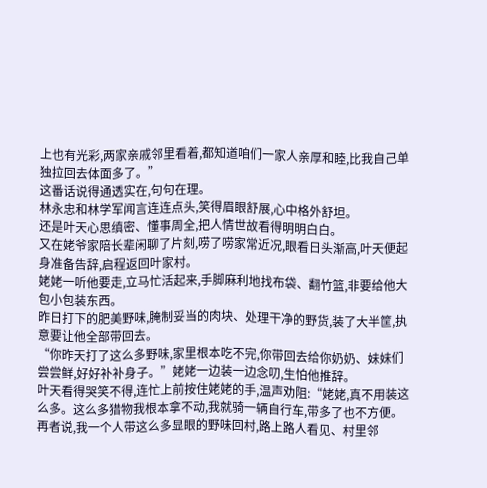上也有光彩,两家亲戚邻里看着,都知道咱们一家人亲厚和睦,比我自己单独拉回去体面多了。”
这番话说得通透实在,句句在理。
林永忠和林学军闻言连连点头,笑得眉眼舒展,心中格外舒坦。
还是叶天心思缜密、懂事周全,把人情世故看得明明白白。
又在姥爷家陪长辈闲聊了片刻,唠了唠家常近况,眼看日头渐高,叶天便起身准备告辞,启程返回叶家村。
姥姥一听他要走,立马忙活起来,手脚麻利地找布袋、翻竹篮,非要给他大包小包装东西。
昨日打下的肥美野味,腌制妥当的肉块、处理干净的野货,装了大半筐,执意要让他全部带回去。
“你昨天打了这么多野味,家里根本吃不完,你带回去给你奶奶、妹妹们尝尝鲜,好好补补身子。”姥姥一边装一边念叨,生怕他推辞。
叶天看得哭笑不得,连忙上前按住姥姥的手,温声劝阻:“姥姥,真不用装这么多。这么多猎物我根本拿不动,我就骑一辆自行车,带多了也不方便。再者说,我一个人带这么多显眼的野味回村,路上路人看见、村里邻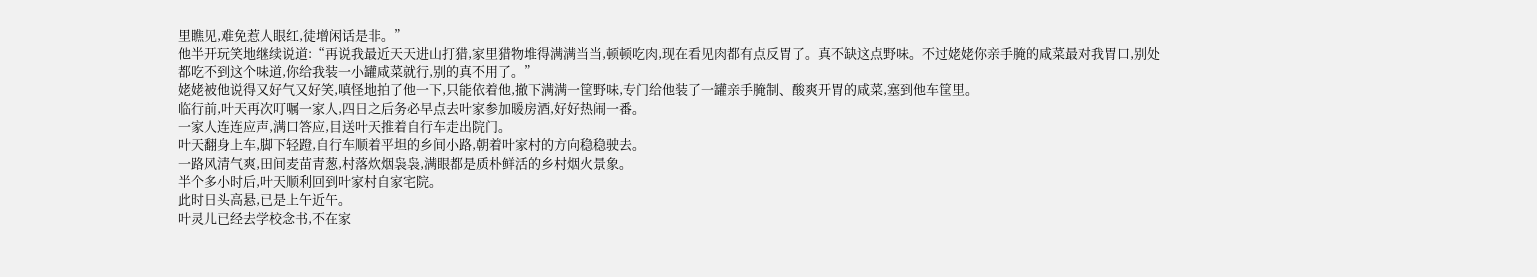里瞧见,难免惹人眼红,徒增闲话是非。”
他半开玩笑地继续说道:“再说我最近天天进山打猎,家里猎物堆得满满当当,顿顿吃肉,现在看见肉都有点反胃了。真不缺这点野味。不过姥姥你亲手腌的咸菜最对我胃口,别处都吃不到这个味道,你给我装一小罐咸菜就行,别的真不用了。”
姥姥被他说得又好气又好笑,嗔怪地拍了他一下,只能依着他,撤下满满一筐野味,专门给他装了一罐亲手腌制、酸爽开胃的咸菜,塞到他车筐里。
临行前,叶天再次叮嘱一家人,四日之后务必早点去叶家参加暖房酒,好好热闹一番。
一家人连连应声,满口答应,目送叶天推着自行车走出院门。
叶天翻身上车,脚下轻蹬,自行车顺着平坦的乡间小路,朝着叶家村的方向稳稳驶去。
一路风清气爽,田间麦苗青葱,村落炊烟袅袅,满眼都是质朴鲜活的乡村烟火景象。
半个多小时后,叶天顺利回到叶家村自家宅院。
此时日头高悬,已是上午近午。
叶灵儿已经去学校念书,不在家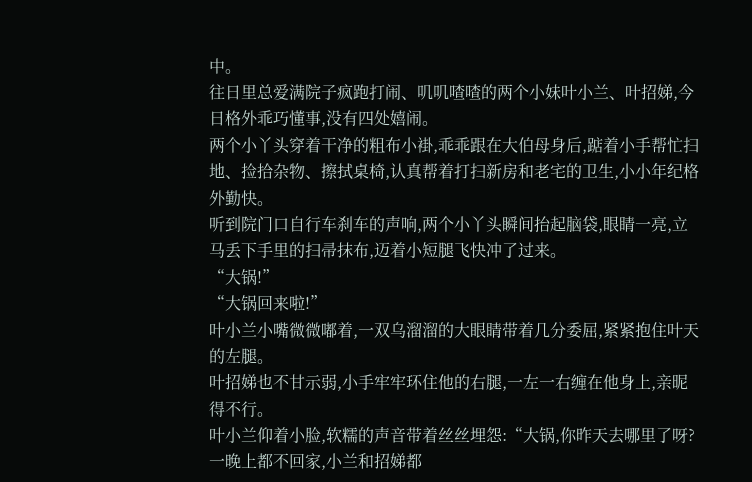中。
往日里总爱满院子疯跑打闹、叽叽喳喳的两个小妹叶小兰、叶招娣,今日格外乖巧懂事,没有四处嬉闹。
两个小丫头穿着干净的粗布小褂,乖乖跟在大伯母身后,踮着小手帮忙扫地、捡拾杂物、擦拭桌椅,认真帮着打扫新房和老宅的卫生,小小年纪格外勤快。
听到院门口自行车刹车的声响,两个小丫头瞬间抬起脑袋,眼睛一亮,立马丢下手里的扫帚抹布,迈着小短腿飞快冲了过来。
“大锅!”
“大锅回来啦!”
叶小兰小嘴微微嘟着,一双乌溜溜的大眼睛带着几分委屈,紧紧抱住叶天的左腿。
叶招娣也不甘示弱,小手牢牢环住他的右腿,一左一右缠在他身上,亲昵得不行。
叶小兰仰着小脸,软糯的声音带着丝丝埋怨:“大锅,你昨天去哪里了呀?一晚上都不回家,小兰和招娣都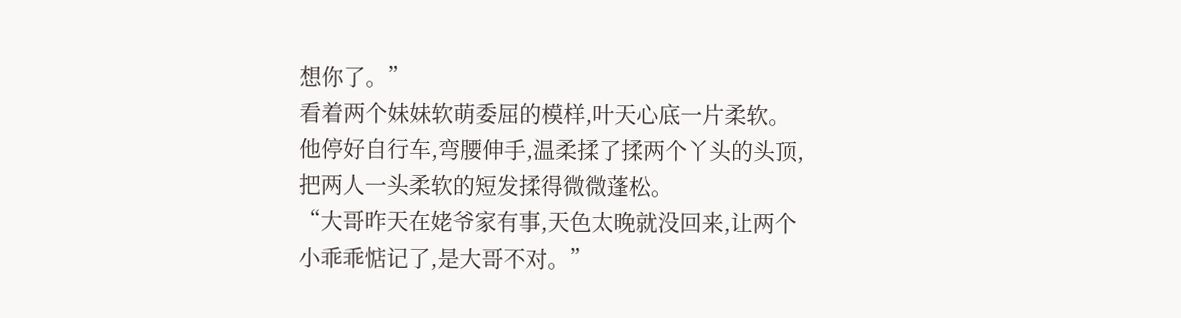想你了。”
看着两个妹妹软萌委屈的模样,叶天心底一片柔软。
他停好自行车,弯腰伸手,温柔揉了揉两个丫头的头顶,把两人一头柔软的短发揉得微微蓬松。
“大哥昨天在姥爷家有事,天色太晚就没回来,让两个小乖乖惦记了,是大哥不对。”